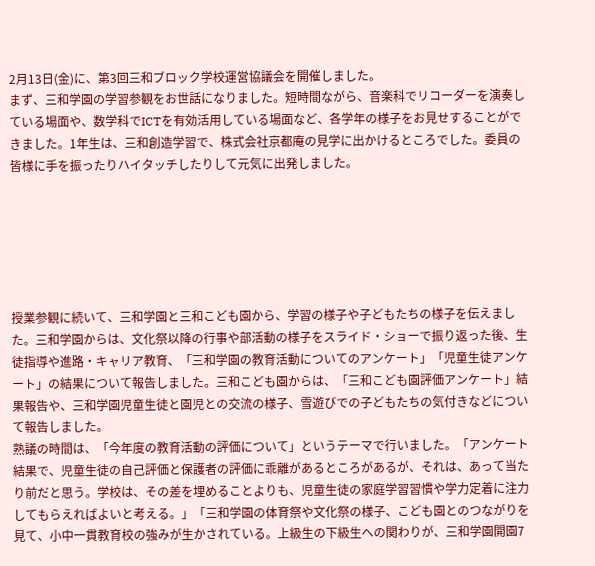2月13日(金)に、第3回三和ブロック学校運営協議会を開催しました。
まず、三和学園の学習参観をお世話になりました。短時間ながら、音楽科でリコーダーを演奏している場面や、数学科でICTを有効活用している場面など、各学年の様子をお見せすることができました。1年生は、三和創造学習で、株式会社京都庵の見学に出かけるところでした。委員の皆様に手を振ったりハイタッチしたりして元気に出発しました。






授業参観に続いて、三和学園と三和こども園から、学習の様子や子どもたちの様子を伝えました。三和学園からは、文化祭以降の行事や部活動の様子をスライド・ショーで振り返った後、生徒指導や進路・キャリア教育、「三和学園の教育活動についてのアンケート」「児童生徒アンケート」の結果について報告しました。三和こども園からは、「三和こども園評価アンケート」結果報告や、三和学園児童生徒と園児との交流の様子、雪遊びでの子どもたちの気付きなどについて報告しました。
熟議の時間は、「今年度の教育活動の評価について」というテーマで行いました。「アンケート結果で、児童生徒の自己評価と保護者の評価に乖離があるところがあるが、それは、あって当たり前だと思う。学校は、その差を埋めることよりも、児童生徒の家庭学習習慣や学力定着に注力してもらえればよいと考える。」「三和学園の体育祭や文化祭の様子、こども園とのつながりを見て、小中一貫教育校の強みが生かされている。上級生の下級生への関わりが、三和学園開園7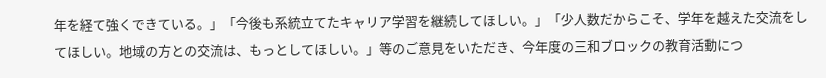年を経て強くできている。」「今後も系統立てたキャリア学習を継続してほしい。」「少人数だからこそ、学年を越えた交流をしてほしい。地域の方との交流は、もっとしてほしい。」等のご意見をいただき、今年度の三和ブロックの教育活動につ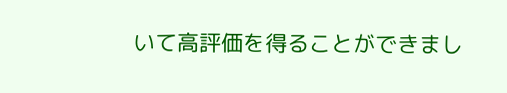いて高評価を得ることができまし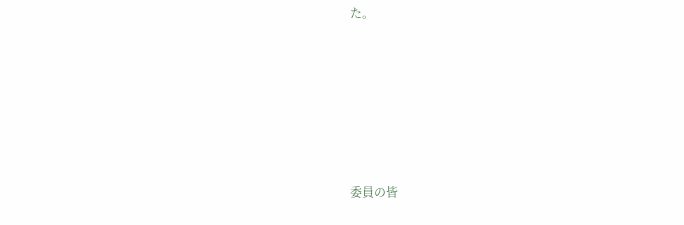た。






委員の皆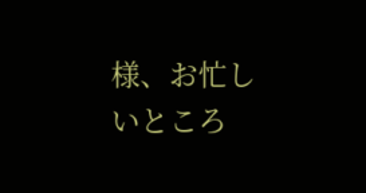様、お忙しいところ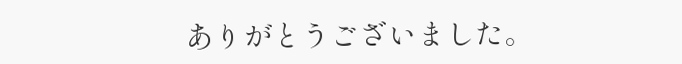ありがとうございました。